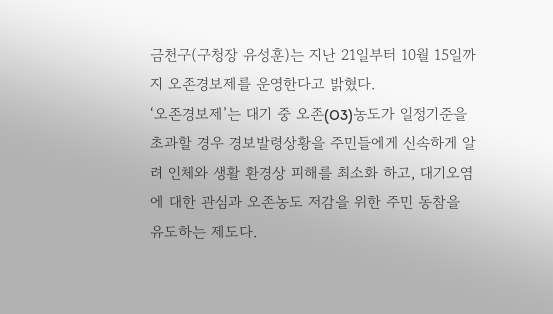금천구(구청장 유성훈)는 지난 21일부터 10월 15일까지 오존경보제를 운영한다고 밝혔다.
‘오존경보제’는 대기 중 오존(O3)농도가 일정기준을 초과할 경우 경보발령상황을 주민들에게 신속하게 알려 인체와 생활 환경상 피해를 최소화 하고, 대기오염에 대한 관심과 오존농도 저감을 위한 주민 동참을 유도하는 제도다.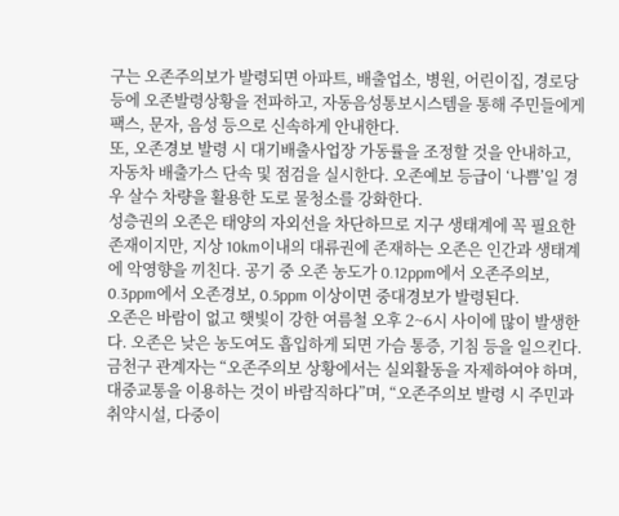구는 오존주의보가 발령되면 아파트, 배출업소, 병원, 어린이집, 경로당 등에 오존발령상황을 전파하고, 자동음성통보시스템을 통해 주민들에게 팩스, 문자, 음성 등으로 신속하게 안내한다.
또, 오존경보 발령 시 대기배출사업장 가동률을 조정할 것을 안내하고, 자동차 배출가스 단속 및 점검을 실시한다. 오존예보 등급이 ‘나쁨’일 경우 살수 차량을 활용한 도로 물청소를 강화한다.
성층권의 오존은 태양의 자외선을 차단하므로 지구 생태계에 꼭 필요한 존재이지만, 지상 10km이내의 대류권에 존재하는 오존은 인간과 생태계에 악영향을 끼친다. 공기 중 오존 농도가 0.12ppm에서 오존주의보, 0.3ppm에서 오존경보, 0.5ppm 이상이면 중대경보가 발령된다.
오존은 바람이 없고 햇빛이 강한 여름철 오후 2~6시 사이에 많이 발생한다. 오존은 낮은 농도여도 흡입하게 되면 가슴 통증, 기침 등을 일으킨다.
금천구 관계자는 “오존주의보 상황에서는 실외활동을 자제하여야 하며, 대중교통을 이용하는 것이 바람직하다”며, “오존주의보 발령 시 주민과 취약시설, 다중이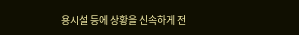용시설 등에 상황을 신속하게 전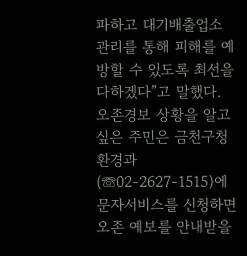파하고 대기배출업소 관리를 통해 피해를 예방할 수 있도록 최선을 다하겠다”고 말했다.
오존경보 상황을 알고 싶은 주민은 금천구청 환경과(☏02-2627-1515)에 문자서비스를 신청하면 오존 예보를 안내받을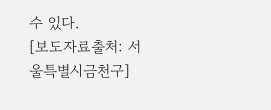수 있다.
[보도자료출처: 서울특별시금천구]